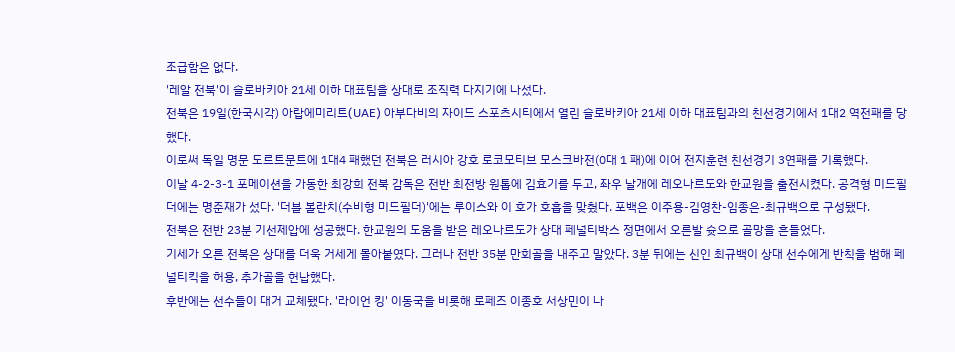조급함은 없다.
'레알 전북'이 슬로바키아 21세 이하 대표팀을 상대로 조직력 다지기에 나섰다.
전북은 19일(한국시각) 아랍에미리트(UAE) 아부다비의 자이드 스포츠시티에서 열린 슬로바키아 21세 이하 대표팀과의 친선경기에서 1대2 역전패를 당했다.
이로써 독일 명문 도르트문트에 1대4 패했던 전북은 러시아 강호 로코모티브 모스크바전(0대 1 패)에 이어 전지훈련 친선경기 3연패를 기록했다.
이날 4-2-3-1 포메이션을 가동한 최강희 전북 감독은 전반 최전방 원톱에 김효기를 두고, 좌우 날개에 레오나르도와 한교원을 출전시켰다. 공격형 미드필더에는 명준재가 섰다. '더블 볼란치(수비형 미드필더)'에는 루이스와 이 호가 호흡을 맞췄다. 포백은 이주용-김영찬-임종은-최규백으로 구성됐다.
전북은 전반 23분 기선제압에 성공했다. 한교원의 도움을 받은 레오나르도가 상대 페널티박스 정면에서 오른발 슛으로 골망을 흔들었다.
기세가 오른 전북은 상대를 더욱 거세게 몰아붙였다. 그러나 전반 35분 만회골을 내주고 말았다. 3분 뒤에는 신인 최규백이 상대 선수에게 반칙을 범해 페널티킥을 허용, 추가골을 헌납했다.
후반에는 선수들이 대거 교체됐다. '라이언 킹' 이동국을 비롯해 로페즈 이종호 서상민이 나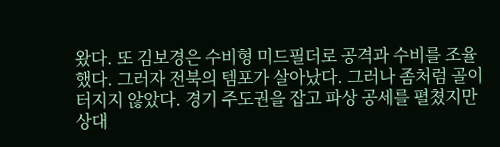왔다. 또 김보경은 수비형 미드필더로 공격과 수비를 조율했다. 그러자 전북의 템포가 살아났다. 그러나 좀처럼 골이 터지지 않았다. 경기 주도권을 잡고 파상 공세를 펼쳤지만 상대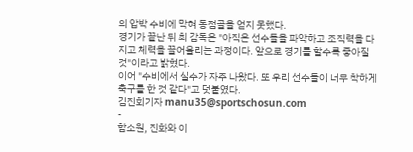의 압박 수비에 막혀 동점골을 얻지 못했다.
경기가 끝난 뒤 최 감독은 "아직은 선수들을 파악하고 조직력을 다지고 체력을 끌어올리는 과정이다. 앞으로 경기를 할수록 좋아질 것"이라고 밝혔다.
이어 "수비에서 실수가 자주 나왔다. 또 우리 선수들이 너무 착하게 축구를 한 것 같다"고 덧붙였다.
김진회기자 manu35@sportschosun.com
-
함소원, 진화와 이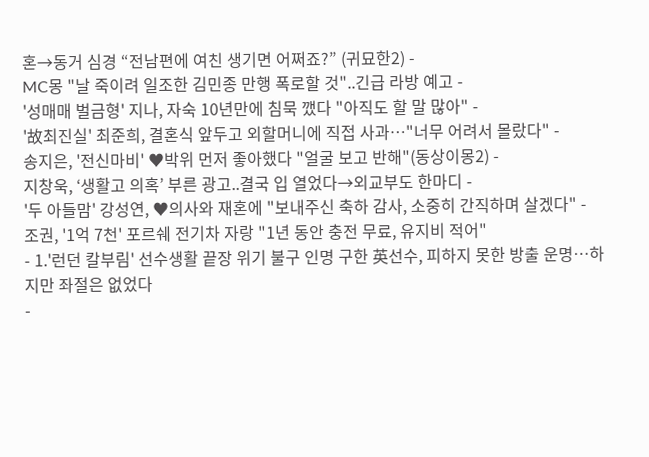혼→동거 심경 “전남편에 여친 생기면 어쩌죠?” (귀묘한2) -
MC몽 "날 죽이려 일조한 김민종 만행 폭로할 것"..긴급 라방 예고 -
'성매매 벌금형' 지나, 자숙 10년만에 침묵 깼다 "아직도 할 말 많아" -
'故최진실' 최준희, 결혼식 앞두고 외할머니에 직접 사과…"너무 어려서 몰랐다" -
송지은, '전신마비' ♥박위 먼저 좋아했다 "얼굴 보고 반해"(동상이몽2) -
지창욱, ‘생활고 의혹’ 부른 광고..결국 입 열었다→외교부도 한마디 -
'두 아들맘' 강성연, ♥의사와 재혼에 "보내주신 축하 감사, 소중히 간직하며 살겠다" -
조권, '1억 7천' 포르쉐 전기차 자랑 "1년 동안 충전 무료, 유지비 적어"
- 1.'런던 칼부림' 선수생활 끝장 위기 불구 인명 구한 英선수, 피하지 못한 방출 운명…하지만 좌절은 없었다
-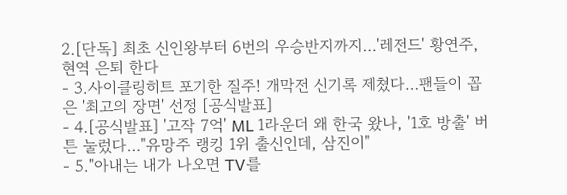2.[단독] 최초 신인왕부터 6번의 우승반지까지…'레전드' 황연주, 현역 은퇴 한다
- 3.사이클링히트 포기한 질주! 개막전 신기록 제쳤다…팬들이 꼽은 '최고의 장면' 선정 [공식발표]
- 4.[공식발표] '고작 7억' ML 1라운더 왜 한국 왔나, '1호 방출' 버튼 눌렀다…"유망주 랭킹 1위 출신인데, 삼진이"
- 5."아내는 내가 나오면 TV를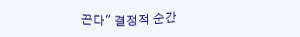끈다" 결정적 순간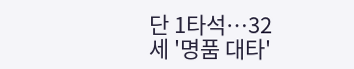단 1타석…32세 '명품 대타'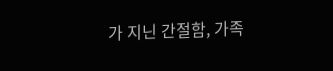가 지닌 간절함, 가족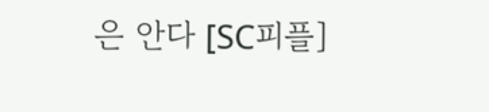은 안다 [SC피플]